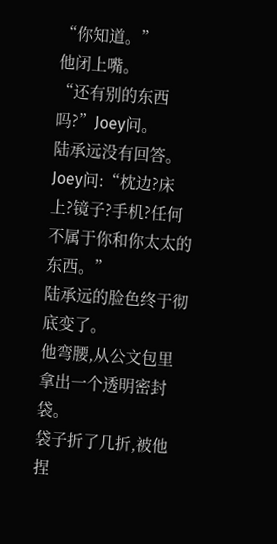“你知道。”
他闭上嘴。
“还有别的东西吗?”Joey问。
陆承远没有回答。
Joey问:“枕边?床上?镜子?手机?任何不属于你和你太太的东西。”
陆承远的脸色终于彻底变了。
他弯腰,从公文包里拿出一个透明密封袋。
袋子折了几折,被他捏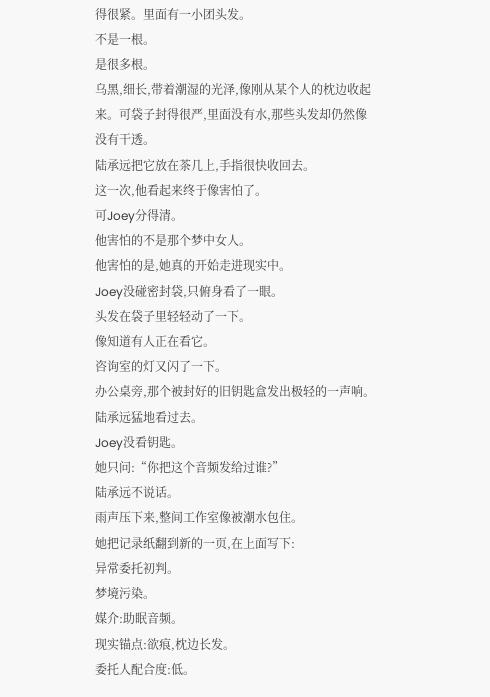得很紧。里面有一小团头发。
不是一根。
是很多根。
乌黑,细长,带着潮湿的光泽,像刚从某个人的枕边收起来。可袋子封得很严,里面没有水,那些头发却仍然像没有干透。
陆承远把它放在茶几上,手指很快收回去。
这一次,他看起来终于像害怕了。
可Joey分得清。
他害怕的不是那个梦中女人。
他害怕的是,她真的开始走进现实中。
Joey没碰密封袋,只俯身看了一眼。
头发在袋子里轻轻动了一下。
像知道有人正在看它。
咨询室的灯又闪了一下。
办公桌旁,那个被封好的旧钥匙盒发出极轻的一声响。
陆承远猛地看过去。
Joey没看钥匙。
她只问:“你把这个音频发给过谁?”
陆承远不说话。
雨声压下来,整间工作室像被潮水包住。
她把记录纸翻到新的一页,在上面写下:
异常委托初判。
梦境污染。
媒介:助眠音频。
现实锚点:欲痕,枕边长发。
委托人配合度:低。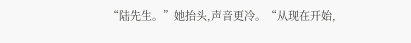“陆先生。”她抬头,声音更冷。“从现在开始,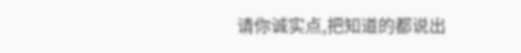请你诚实点,把知道的都说出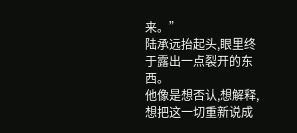来。”
陆承远抬起头,眼里终于露出一点裂开的东西。
他像是想否认,想解释,想把这一切重新说成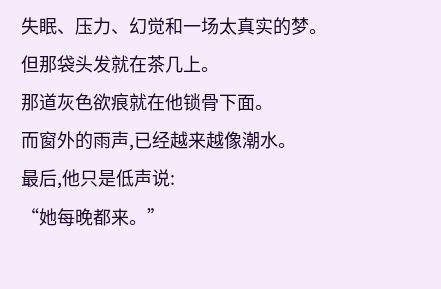失眠、压力、幻觉和一场太真实的梦。
但那袋头发就在茶几上。
那道灰色欲痕就在他锁骨下面。
而窗外的雨声,已经越来越像潮水。
最后,他只是低声说:
“她每晚都来。”